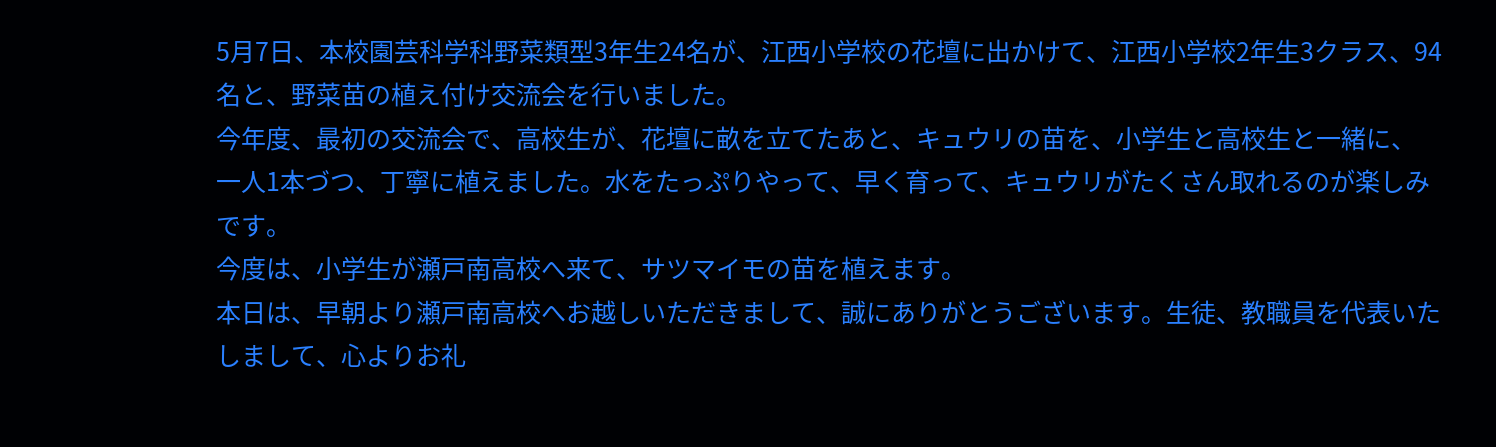5月7日、本校園芸科学科野菜類型3年生24名が、江西小学校の花壇に出かけて、江西小学校2年生3クラス、94名と、野菜苗の植え付け交流会を行いました。
今年度、最初の交流会で、高校生が、花壇に畝を立てたあと、キュウリの苗を、小学生と高校生と一緒に、
一人1本づつ、丁寧に植えました。水をたっぷりやって、早く育って、キュウリがたくさん取れるのが楽しみです。
今度は、小学生が瀬戸南高校へ来て、サツマイモの苗を植えます。
本日は、早朝より瀬戸南高校へお越しいただきまして、誠にありがとうございます。生徒、教職員を代表いたしまして、心よりお礼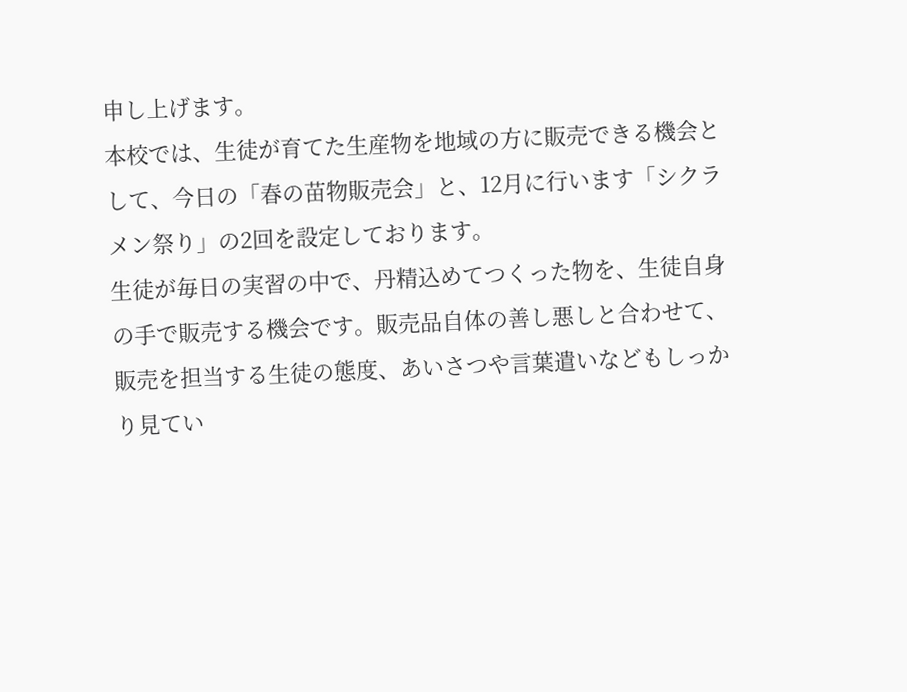申し上げます。
本校では、生徒が育てた生産物を地域の方に販売できる機会として、今日の「春の苗物販売会」と、12月に行います「シクラメン祭り」の2回を設定しております。
生徒が毎日の実習の中で、丹精込めてつくった物を、生徒自身の手で販売する機会です。販売品自体の善し悪しと合わせて、販売を担当する生徒の態度、あいさつや言葉遣いなどもしっかり見てい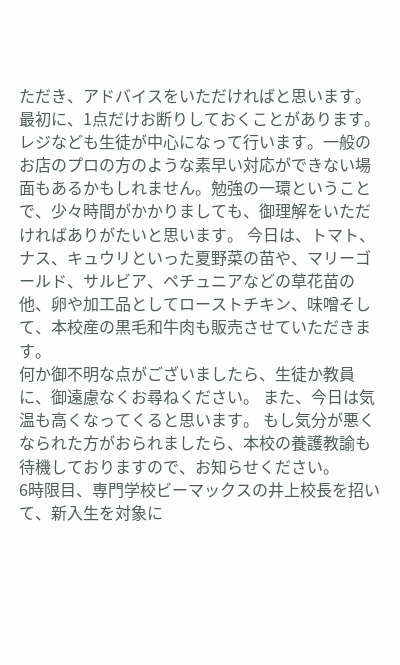ただき、アドバイスをいただければと思います。
最初に、1点だけお断りしておくことがあります。 レジなども生徒が中心になって行います。一般のお店のプロの方のような素早い対応ができない場面もあるかもしれません。勉強の一環ということで、少々時間がかかりましても、御理解をいただければありがたいと思います。 今日は、トマト、ナス、キュウリといった夏野菜の苗や、マリーゴールド、サルビア、ペチュニアなどの草花苗の他、卵や加工品としてローストチキン、味噌そして、本校産の黒毛和牛肉も販売させていただきます。
何か御不明な点がございましたら、生徒か教員に、御遠慮なくお尋ねください。 また、今日は気温も高くなってくると思います。 もし気分が悪くなられた方がおられましたら、本校の養護教諭も待機しておりますので、お知らせください。
6時限目、専門学校ビーマックスの井上校長を招いて、新入生を対象に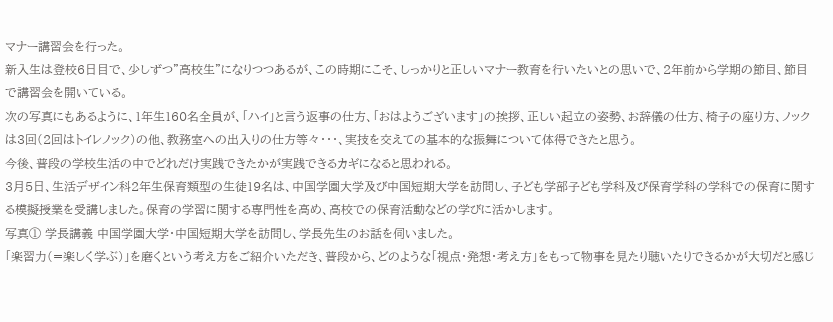マナー講習会を行った。
新入生は登校6日目で、少しずつ”高校生”になりつつあるが、この時期にこそ、しっかりと正しいマナー教育を行いたいとの思いで、2年前から学期の節目、節目で講習会を開いている。
次の写真にもあるように、1年生160名全員が、「ハイ」と言う返事の仕方、「おはようございます」の挨拶、正しい起立の姿勢、お辞儀の仕方、椅子の座り方、ノックは3回(2回はトイレノック)の他、教務室への出入りの仕方等々・・・、実技を交えての基本的な振舞について体得できたと思う。
今後、普段の学校生活の中でどれだけ実践できたかが実践できるカギになると思われる。
3月5日、生活デザイン科2年生保育類型の生徒19名は、中国学園大学及び中国短期大学を訪問し、子ども学部子ども学科及び保育学科の学科での保育に関する模擬授業を受講しました。保育の学習に関する専門性を高め、高校での保育活動などの学びに活かします。
写真① 学長講義 中国学園大学・中国短期大学を訪問し、学長先生のお話を伺いました。
「楽習力(=楽しく学ぶ)」を磨くという考え方をご紹介いただき、普段から、どのような「視点・発想・考え方」をもって物事を見たり聴いたりできるかが大切だと感じ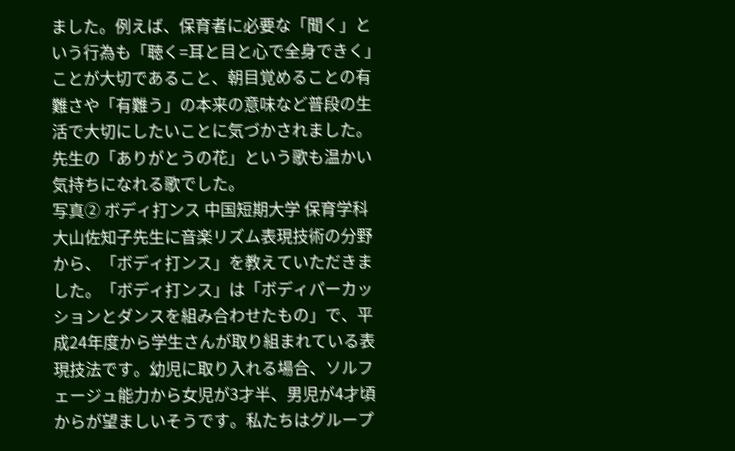ました。例えば、保育者に必要な「聞く」という行為も「聴く=耳と目と心で全身できく」ことが大切であること、朝目覚めることの有難さや「有難う」の本来の意味など普段の生活で大切にしたいことに気づかされました。先生の「ありがとうの花」という歌も温かい気持ちになれる歌でした。
写真② ボディ打ンス 中国短期大学 保育学科 大山佐知子先生に音楽リズム表現技術の分野から、「ボディ打ンス」を教えていただきました。「ボディ打ンス」は「ボディパーカッションとダンスを組み合わせたもの」で、平成24年度から学生さんが取り組まれている表現技法です。幼児に取り入れる場合、ソルフェージュ能力から女児が3才半、男児が4才頃からが望ましいそうです。私たちはグループ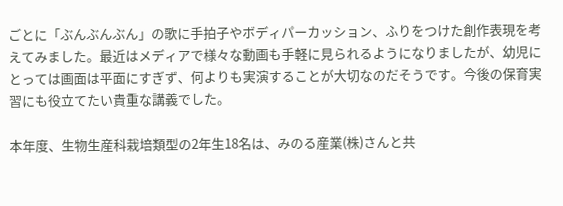ごとに「ぶんぶんぶん」の歌に手拍子やボディパーカッション、ふりをつけた創作表現を考えてみました。最近はメディアで様々な動画も手軽に見られるようになりましたが、幼児にとっては画面は平面にすぎず、何よりも実演することが大切なのだそうです。今後の保育実習にも役立てたい貴重な講義でした。

本年度、生物生産科栽培類型の2年生18名は、みのる産業(株)さんと共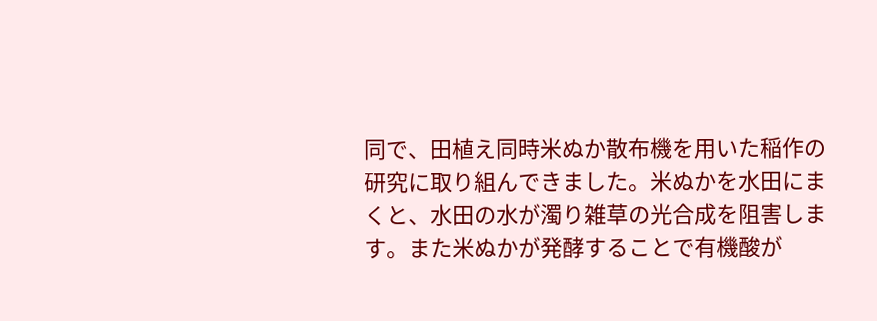同で、田植え同時米ぬか散布機を用いた稲作の研究に取り組んできました。米ぬかを水田にまくと、水田の水が濁り雑草の光合成を阻害します。また米ぬかが発酵することで有機酸が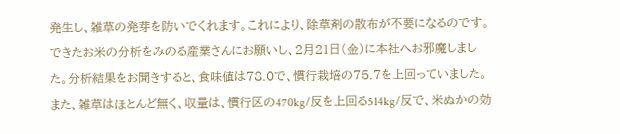発生し、雑草の発芽を防いでくれます。これにより、除草剤の散布が不要になるのです。
できたお米の分析をみのる産業さんにお願いし、2月21日(金)に本社へお邪魔しました。分析結果をお聞きすると、食味値は78.0で、慣行栽培の75.7を上回っていました。また、雑草はほとんど無く、収量は、慣行区の470kg/反を上回る514kg/反で、米ぬかの効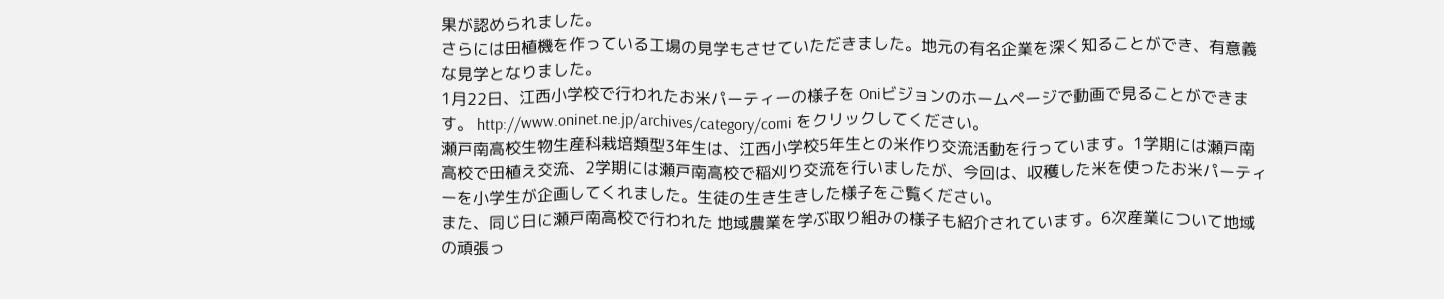果が認められました。
さらには田植機を作っている工場の見学もさせていただきました。地元の有名企業を深く知ることができ、有意義な見学となりました。
1月22日、江西小学校で行われたお米パーティーの様子を Oniビジョンのホームページで動画で見ることができます。 http://www.oninet.ne.jp/archives/category/comi をクリックしてください。
瀬戸南高校生物生産科栽培類型3年生は、江西小学校5年生との米作り交流活動を行っています。1学期には瀬戸南高校で田植え交流、2学期には瀬戸南高校で稲刈り交流を行いましたが、今回は、収穫した米を使ったお米パーティーを小学生が企画してくれました。生徒の生き生きした様子をご覧ください。
また、同じ日に瀬戸南高校で行われた 地域農業を学ぶ取り組みの様子も紹介されています。6次産業について地域の頑張っ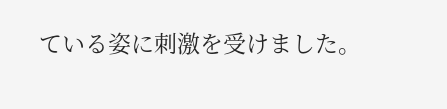ている姿に刺激を受けました。